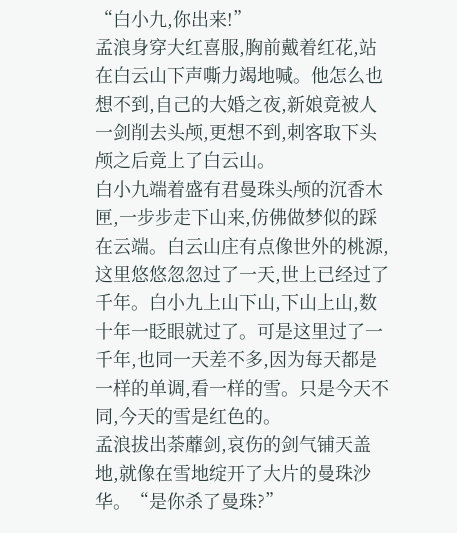“白小九,你出来!”
孟浪身穿大红喜服,胸前戴着红花,站在白云山下声嘶力竭地喊。他怎么也想不到,自己的大婚之夜,新娘竟被人一剑削去头颅,更想不到,刺客取下头颅之后竟上了白云山。
白小九端着盛有君曼珠头颅的沉香木匣,一步步走下山来,仿佛做梦似的踩在云端。白云山庄有点像世外的桃源,这里悠悠忽忽过了一天,世上已经过了千年。白小九上山下山,下山上山,数十年一眨眼就过了。可是这里过了一千年,也同一天差不多,因为每天都是一样的单调,看一样的雪。只是今天不同,今天的雪是红色的。
孟浪拔出荼蘼剑,哀伤的剑气铺天盖地,就像在雪地绽开了大片的曼珠沙华。“是你杀了曼珠?”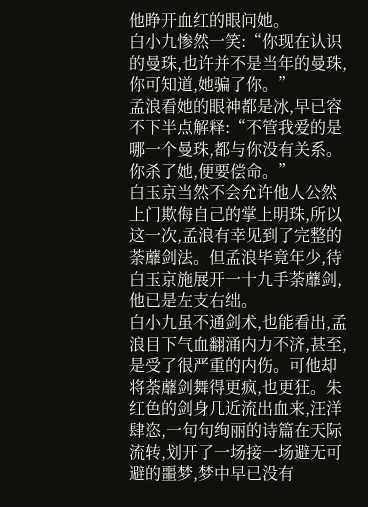他睁开血红的眼问她。
白小九惨然一笑:“你现在认识的曼珠,也许并不是当年的曼珠,你可知道,她骗了你。”
孟浪看她的眼神都是冰,早已容不下半点解释:“不管我爱的是哪一个曼珠,都与你没有关系。你杀了她,便要偿命。”
白玉京当然不会允许他人公然上门欺侮自己的掌上明珠,所以这一次,孟浪有幸见到了完整的荼蘼剑法。但孟浪毕竟年少,待白玉京施展开一十九手荼蘼剑,他已是左支右绌。
白小九虽不通剑术,也能看出,孟浪目下气血翻涌内力不济,甚至,是受了很严重的内伤。可他却将荼蘼剑舞得更疯,也更狂。朱红色的剑身几近流出血来,汪洋肆恣,一句句绚丽的诗篇在天际流转,划开了一场接一场避无可避的噩梦,梦中早已没有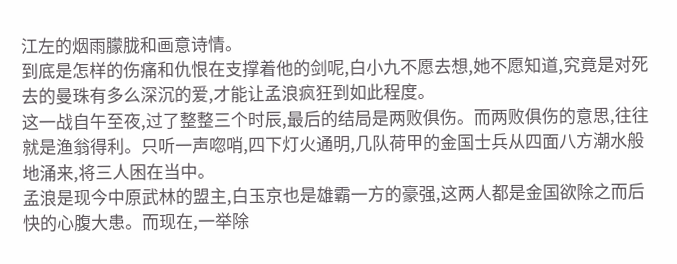江左的烟雨朦胧和画意诗情。
到底是怎样的伤痛和仇恨在支撑着他的剑呢,白小九不愿去想,她不愿知道,究竟是对死去的曼珠有多么深沉的爱,才能让孟浪疯狂到如此程度。
这一战自午至夜,过了整整三个时辰,最后的结局是两败俱伤。而两败俱伤的意思,往往就是渔翁得利。只听一声唿哨,四下灯火通明,几队荷甲的金国士兵从四面八方潮水般地涌来,将三人困在当中。
孟浪是现今中原武林的盟主,白玉京也是雄霸一方的豪强,这两人都是金国欲除之而后快的心腹大患。而现在,一举除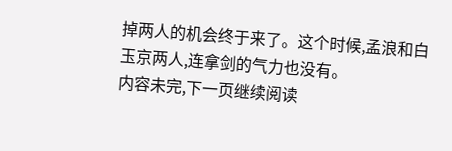掉两人的机会终于来了。这个时候,孟浪和白玉京两人,连拿剑的气力也没有。
内容未完,下一页继续阅读